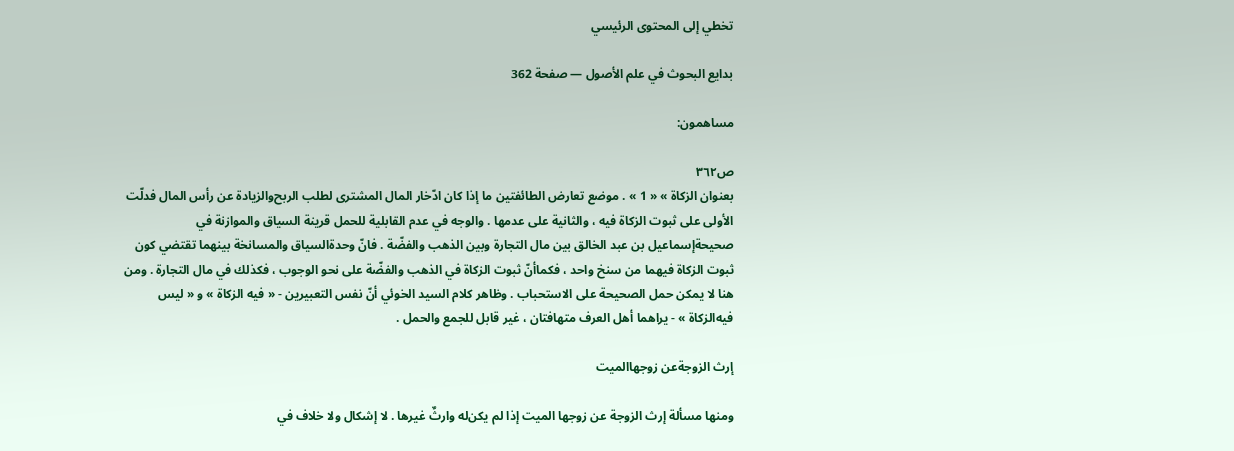تخطي إلى المحتوى الرئيسي

بدايع البحوث في علم الأصول — صفحة 362

مساهمون:

ص٣٦٢
بعنوان الزكاة » « 1 » . موضع تعارض الطائفتين ما إذا كان ادّخار المال المشترى لطلب الربح‌والزيادة عن رأس المال فدلّت الأولى على ثبوت الزكاة فيه ، والثانية على عدمها . والوجه في عدم القابلية للحمل قرينة السياق والموازنة في صحيحةإسماعيل بن عبد الخالق بين مال التجارة وبين الذهب والفضّة . فانّ وحدةالسياق والمسانخة بينهما تقتضي كون ثبوت الزكاة فيهما من سنخ واحد ، فكماأنّ ثبوت الزكاة في الذهب والفضّة على نحو الوجوب ، فكذلك في مال التجارة . ومن هنا لا يمكن حمل الصحيحة على الاستحباب . وظاهر كلام السيد الخوئي أنّ نفس التعبيرين - « فيه الزكاة » و « ليس فيه‌الزكاة » - يراهما أهل العرف متهافتان ، غير قابل للجمع والحمل .

إرث الزوجةعن زوجهاالميت

ومنها مسألة إرث الزوجة عن زوجها الميت إذا لم يكن‌له وارثٌ غيرها . لا إشكال ولا خلاف في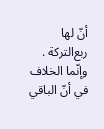أنّ لها ربع‌التركة . وإنّما الخلاف في أنّ الباقي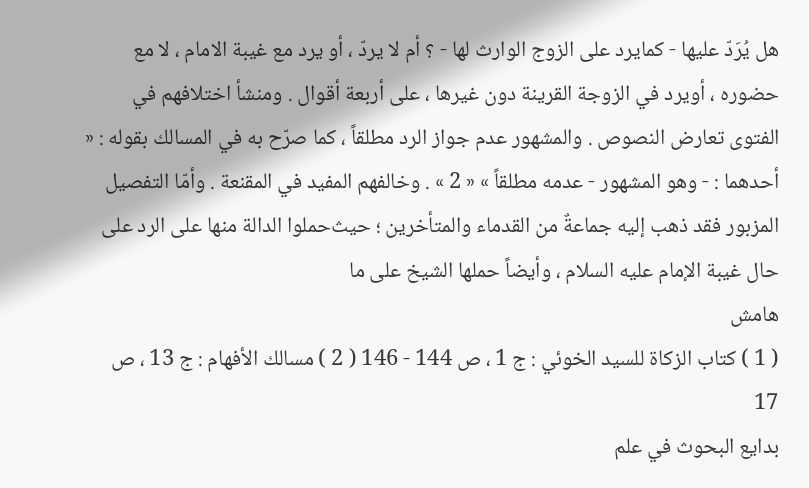هل يُرَدّ عليها - كمايرد على الزوج الوارث لها - ؟ أم لا يردّ ، أو يرد مع غيبة الامام ، لا مع حضوره ، أويرد في الزوجة القرينة دون غيرها ، على أربعة أقوال . ومنشأ اختلافهم في الفتوى تعارض النصوص . والمشهور عدم جواز الرد مطلقاً ، كما صرّح به في المسالك بقوله : « أحدهما : - وهو المشهور - عدمه مطلقاً » « 2 » . وخالفهم المفيد في المقنعة . وأمّا التفصيل المزبور فقد ذهب إليه جماعةٌ من القدماء والمتأخرين ؛ حيث‌حملوا الدالة منها على الرد على حال غيبة الإمام عليه السلام ، وأيضاً حملها الشيخ على ما
هامش
( 1 ) كتاب الزكاة للسيد الخوئي : ج 1 ، ص 144 - 146 ( 2 ) مسالك الأفهام : ج 13 ، ص 17
بدايع البحوث في علم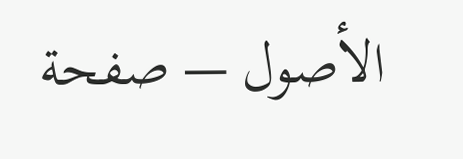الأصول — صفحة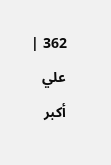362 | علي أكبر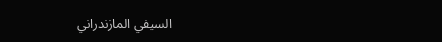السيفي المازندراني